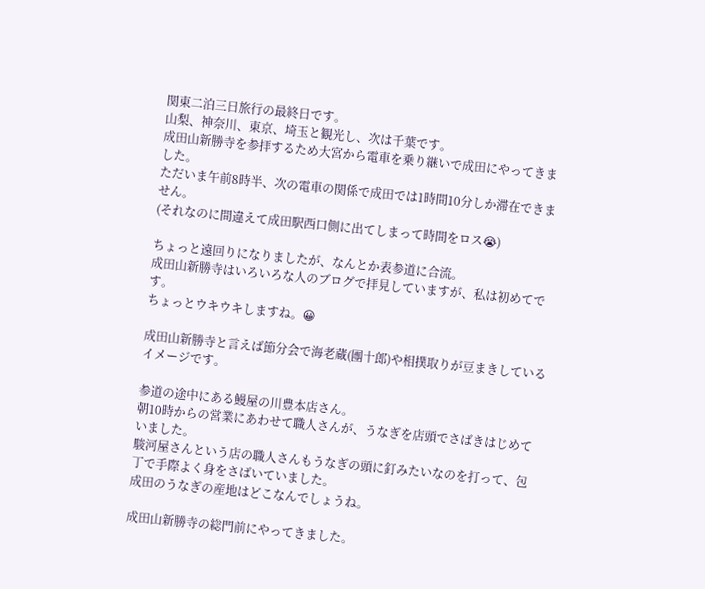関東二泊三日旅行の最終日です。
山梨、神奈川、東京、埼玉と観光し、次は千葉です。
成田山新勝寺を参拝するため大宮から電車を乗り継いで成田にやってきました。
ただいま午前8時半、次の電車の関係で成田では1時間10分しか滞在できません。
(それなのに間違えて成田駅西口側に出てしまって時間をロス😭)

ちょっと遠回りになりましたが、なんとか表参道に合流。
成田山新勝寺はいろいろな人のブログで拝見していますが、私は初めてです。
ちょっとウキウキしますね。😀

成田山新勝寺と言えば節分会で海老蔵(團十郎)や相撲取りが豆まきしているイメージです。

参道の途中にある鰻屋の川豊本店さん。
朝10時からの営業にあわせて職人さんが、うなぎを店頭でさばきはじめていました。
駿河屋さんという店の職人さんもうなぎの頭に釘みたいなのを打って、包丁で手際よく身をさばいていました。
成田のうなぎの産地はどこなんでしょうね。

成田山新勝寺の総門前にやってきました。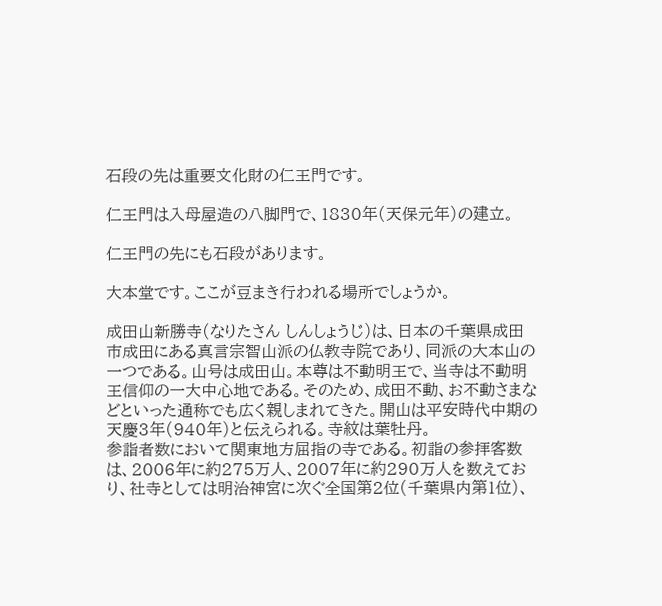石段の先は重要文化財の仁王門です。

仁王門は入母屋造の八脚門で、1830年(天保元年)の建立。

仁王門の先にも石段があります。

大本堂です。ここが豆まき行われる場所でしょうか。

成田山新勝寺(なりたさん しんしょうじ)は、日本の千葉県成田市成田にある真言宗智山派の仏教寺院であり、同派の大本山の一つである。山号は成田山。本尊は不動明王で、当寺は不動明王信仰の一大中心地である。そのため、成田不動、お不動さまなどといった通称でも広く親しまれてきた。開山は平安時代中期の天慶3年(940年)と伝えられる。寺紋は葉牡丹。
参詣者数において関東地方屈指の寺である。初詣の参拝客数は、2006年に約275万人、2007年に約290万人を数えており、社寺としては明治神宮に次ぐ全国第2位(千葉県内第1位)、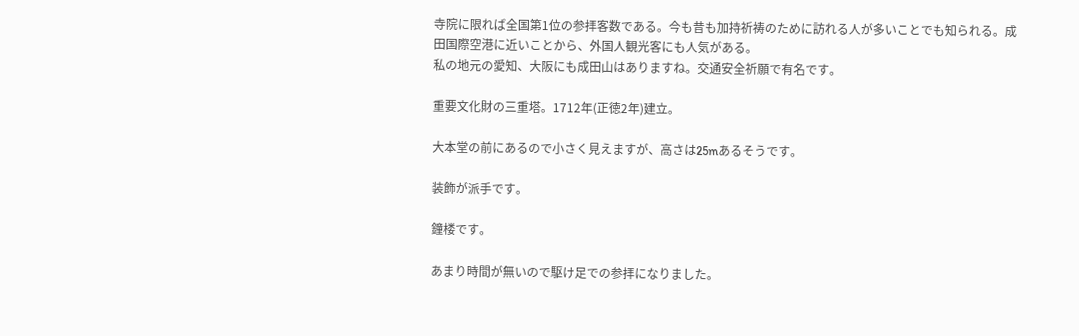寺院に限れば全国第1位の参拝客数である。今も昔も加持祈祷のために訪れる人が多いことでも知られる。成田国際空港に近いことから、外国人観光客にも人気がある。
私の地元の愛知、大阪にも成田山はありますね。交通安全祈願で有名です。

重要文化財の三重塔。1712年(正徳2年)建立。

大本堂の前にあるので小さく見えますが、高さは25mあるそうです。

装飾が派手です。

鐘楼です。

あまり時間が無いので駆け足での参拝になりました。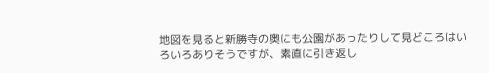地図を見ると新勝寺の奥にも公園があったりして見どころはいろいろありそうですが、素直に引き返し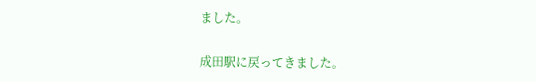ました。

成田駅に戻ってきました。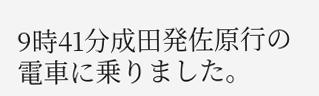9時41分成田発佐原行の電車に乗りました。